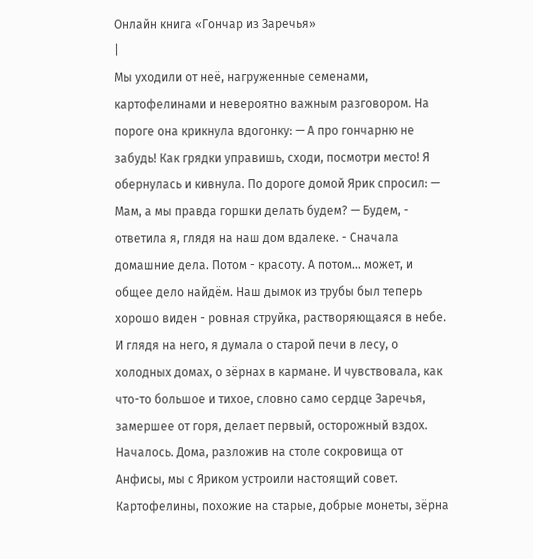Онлайн книга «Гончар из Заречья»
|
Мы уходили от неё, нагруженные семенами, картофелинами и невероятно важным разговором. На пороге она крикнула вдогонку: — А про гончарню не забудь! Как грядки управишь, сходи, посмотри место! Я обернулась и кивнула. По дороге домой Ярик спросил: — Мам, а мы правда горшки делать будем? — Будем, - ответила я, глядя на наш дом вдалеке. - Сначала домашние дела. Потом - красоту. А потом… может, и общее дело найдём. Наш дымок из трубы был теперь хорошо виден - ровная струйка, растворяющаяся в небе. И глядя на него, я думала о старой печи в лесу, о холодных домах, о зёрнах в кармане. И чувствовала, как что-то большое и тихое, словно само сердце Заречья, замершее от горя, делает первый, осторожный вздох. Началось. Дома, разложив на столе сокровища от Анфисы, мы с Яриком устроили настоящий совет. Картофелины, похожие на старые, добрые монеты, зёрна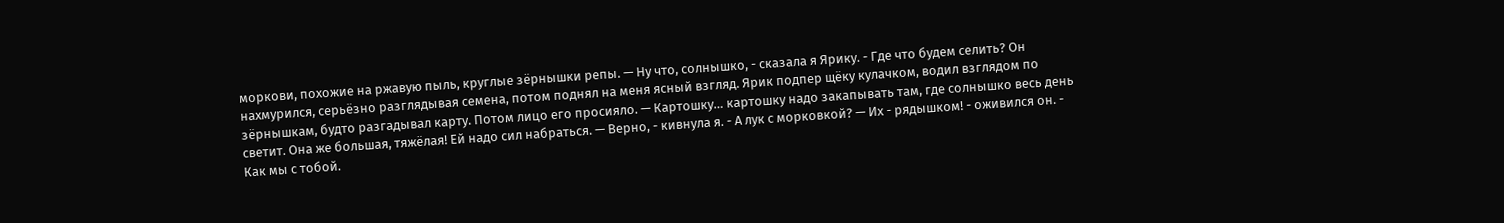моркови, похожие на ржавую пыль, круглые зёрнышки репы. — Ну что, солнышко, - сказала я Ярику. - Где что будем селить? Он нахмурился, серьёзно разглядывая семена, потом поднял на меня ясный взгляд. Ярик подпер щёку кулачком, водил взглядом по зёрнышкам, будто разгадывал карту. Потом лицо его просияло. — Картошку… картошку надо закапывать там, где солнышко весь день светит. Она же большая, тяжёлая! Ей надо сил набраться. — Верно, - кивнула я. - А лук с морковкой? — Их - рядышком! - оживился он. - Как мы с тобой.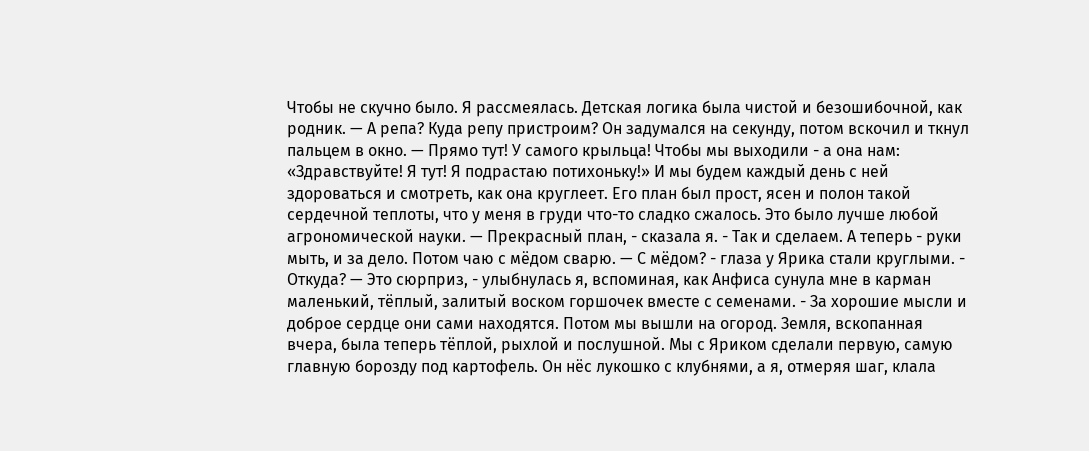Чтобы не скучно было. Я рассмеялась. Детская логика была чистой и безошибочной, как родник. — А репа? Куда репу пристроим? Он задумался на секунду, потом вскочил и ткнул пальцем в окно. — Прямо тут! У самого крыльца! Чтобы мы выходили - а она нам: «Здравствуйте! Я тут! Я подрастаю потихоньку!» И мы будем каждый день с ней здороваться и смотреть, как она круглеет. Его план был прост, ясен и полон такой сердечной теплоты, что у меня в груди что-то сладко сжалось. Это было лучше любой агрономической науки. — Прекрасный план, - сказала я. - Так и сделаем. А теперь - руки мыть, и за дело. Потом чаю с мёдом сварю. — С мёдом? - глаза у Ярика стали круглыми. - Откуда? — Это сюрприз, - улыбнулась я, вспоминая, как Анфиса сунула мне в карман маленький, тёплый, залитый воском горшочек вместе с семенами. - За хорошие мысли и доброе сердце они сами находятся. Потом мы вышли на огород. Земля, вскопанная вчера, была теперь тёплой, рыхлой и послушной. Мы с Яриком сделали первую, самую главную борозду под картофель. Он нёс лукошко с клубнями, а я, отмеряя шаг, клала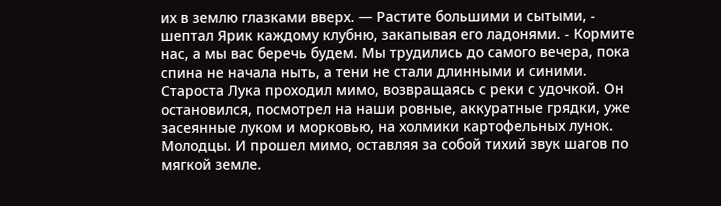их в землю глазками вверх. — Растите большими и сытыми, - шептал Ярик каждому клубню, закапывая его ладонями. - Кормите нас, а мы вас беречь будем. Мы трудились до самого вечера, пока спина не начала ныть, а тени не стали длинными и синими. Староста Лука проходил мимо, возвращаясь с реки с удочкой. Он остановился, посмотрел на наши ровные, аккуратные грядки, уже засеянные луком и морковью, на холмики картофельных лунок. Молодцы. И прошел мимо, оставляя за собой тихий звук шагов по мягкой земле.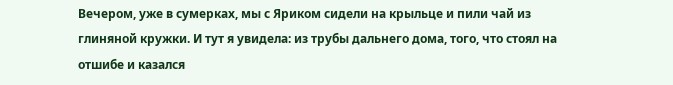Вечером, уже в сумерках, мы с Яриком сидели на крыльце и пили чай из глиняной кружки. И тут я увидела: из трубы дальнего дома, того, что стоял на отшибе и казался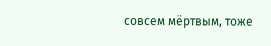совсем мёртвым, тоже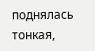поднялась тонкая,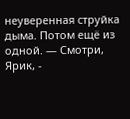неуверенная струйка дыма. Потом ещё из одной. — Смотри, Ярик, -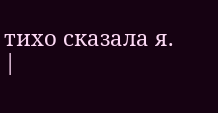тихо сказала я. |